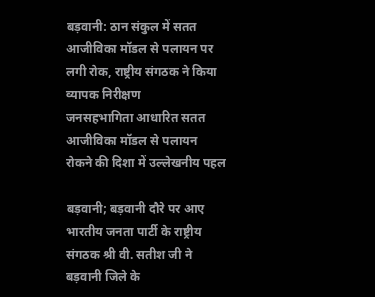बड़वानी: ठान संकुल में सतत आजीविका मॉडल से पलायन पर लगी रोक, राष्ट्रीय संगठक ने किया व्यापक निरीक्षण
जनसहभागिता आधारित सतत आजीविका मॉडल से पलायन रोकने की दिशा में उल्लेखनीय पहल

बड़वानी; बड़वानी दौरे पर आए भारतीय जनता पार्टी के राष्ट्रीय संगठक श्री वी. सतीश जी ने बड़वानी जिले के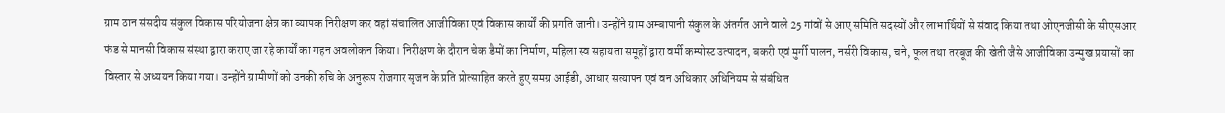ग्राम ठान संसदीय संकुल विकास परियोजना क्षेत्र का व्यापक निरीक्षण कर वहां संचालित आजीविका एवं विकास कार्यों की प्रगति जानी। उन्होंने ग्राम अम्बापानी संकुल के अंतर्गत आने वाले 25 गांवों से आए समिति सदस्यों और लाभार्थियों से संवाद किया तथा ओएनजीसी के सीएसआर फंड से मानसी विकास संस्था द्वारा कराए जा रहे कार्यों का गहन अवलोकन किया। निरीक्षण के दौरान चेक डैमों का निर्माण, महिला स्व सहायता समूहों द्वारा वर्मी कम्पोस्ट उत्पादन, बकरी एवं मुर्गी पालन, नर्सरी विकास, चने, फूल तथा तरबूज की खेती जैसे आजीविका उन्मुख प्रयासों का विस्तार से अध्ययन किया गया। उन्होंने ग्रामीणों को उनकी रुचि के अनुरूप रोजगार सृजन के प्रति प्रोत्साहित करते हुए समग्र आईडी, आधार सत्यापन एवं वन अधिकार अधिनियम से संबंधित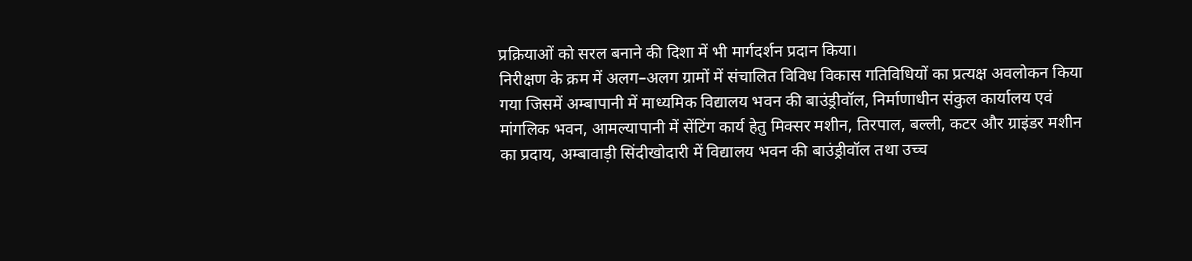प्रक्रियाओं को सरल बनाने की दिशा में भी मार्गदर्शन प्रदान किया।
निरीक्षण के क्रम में अलग–अलग ग्रामों में संचालित विविध विकास गतिविधियों का प्रत्यक्ष अवलोकन किया गया जिसमें अम्बापानी में माध्यमिक विद्यालय भवन की बाउंड्रीवॉल, निर्माणाधीन संकुल कार्यालय एवं मांगलिक भवन, आमल्यापानी में सेंटिंग कार्य हेतु मिक्सर मशीन, तिरपाल, बल्ली, कटर और ग्राइंडर मशीन का प्रदाय, अम्बावाड़ी सिंदीखोदारी में विद्यालय भवन की बाउंड्रीवॉल तथा उच्च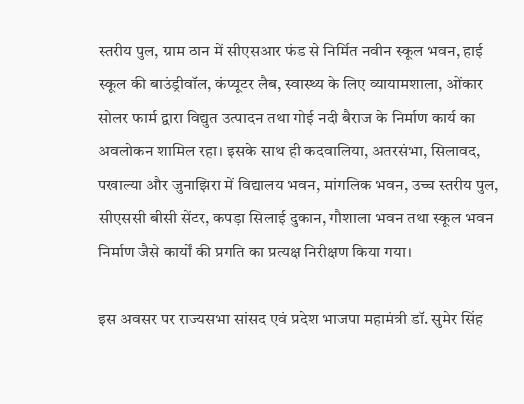स्तरीय पुल, ग्राम ठान में सीएसआर फंड से निर्मित नवीन स्कूल भवन, हाई स्कूल की बाउंड्रीवॉल, कंप्यूटर लैब, स्वास्थ्य के लिए व्यायामशाला, ओंकार सोलर फार्म द्वारा विद्युत उत्पादन तथा गोई नदी बैराज के निर्माण कार्य का अवलोकन शामिल रहा। इसके साथ ही कदवालिया, अतरसंभा, सिलावद, पखाल्या और जुनाझिरा में विद्यालय भवन, मांगलिक भवन, उच्च स्तरीय पुल, सीएससी बीसी सेंटर, कपड़ा सिलाई दुकान, गौशाला भवन तथा स्कूल भवन निर्माण जैसे कार्यों की प्रगति का प्रत्यक्ष निरीक्षण किया गया।

इस अवसर पर राज्यसभा सांसद एवं प्रदेश भाजपा महामंत्री डॉ. सुमेर सिंह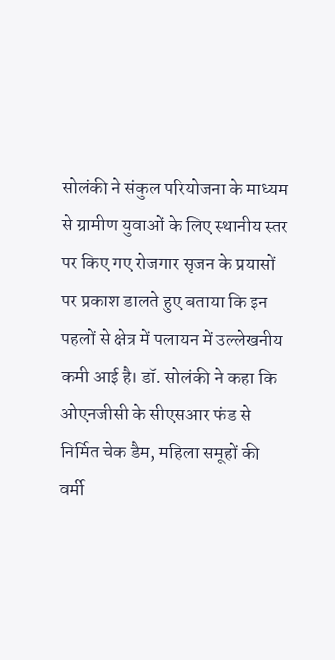सोलंकी ने संकुल परियोजना के माध्यम से ग्रामीण युवाओं के लिए स्थानीय स्तर पर किए गए रोजगार सृजन के प्रयासों पर प्रकाश डालते हुए बताया कि इन पहलों से क्षेत्र में पलायन में उल्लेखनीय कमी आई है। डॉ. सोलंकी ने कहा कि ओएनजीसी के सीएसआर फंड से निर्मित चेक डैम, महिला समूहों की वर्मी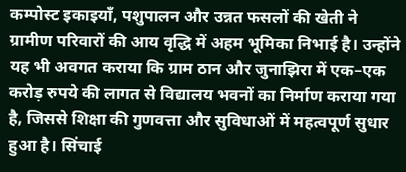कम्पोस्ट इकाइयाँ, पशुपालन और उन्नत फसलों की खेती ने ग्रामीण परिवारों की आय वृद्धि में अहम भूमिका निभाई है। उन्होंने यह भी अवगत कराया कि ग्राम ठान और जुनाझिरा में एक–एक करोड़ रुपये की लागत से विद्यालय भवनों का निर्माण कराया गया है, जिससे शिक्षा की गुणवत्ता और सुविधाओं में महत्वपूर्ण सुधार हुआ है। सिंचाई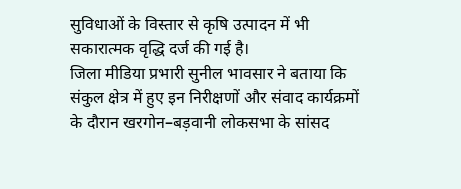सुविधाओं के विस्तार से कृषि उत्पादन में भी सकारात्मक वृद्धि दर्ज की गई है।
जिला मीडिया प्रभारी सुनील भावसार ने बताया कि संकुल क्षेत्र में हुए इन निरीक्षणों और संवाद कार्यक्रमों के दौरान खरगोन–बड़वानी लोकसभा के सांसद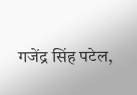गजेंद्र सिंह पटेल,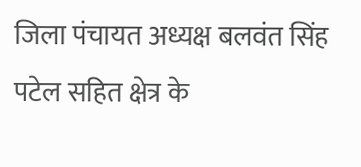जिला पंचायत अध्यक्ष बलवंत सिंह पटेल सहित क्षेत्र के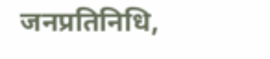जनप्रतिनिधि,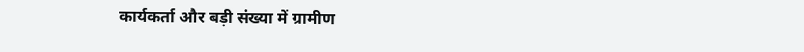कार्यकर्ता और बड़ी संख्या में ग्रामीण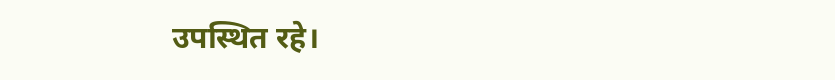उपस्थित रहे।